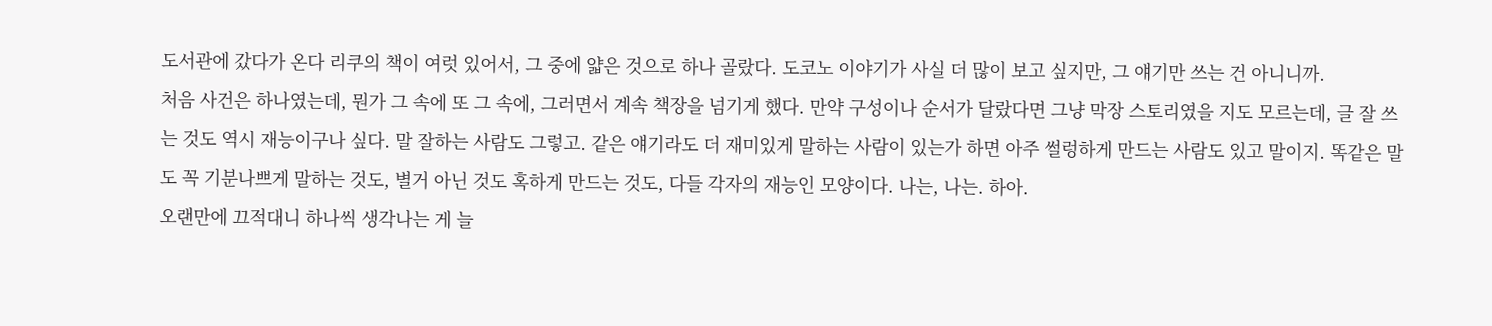도서관에 갔다가 온다 리쿠의 책이 여럿 있어서, 그 중에 얇은 것으로 하나 골랐다. 도코노 이야기가 사실 더 많이 보고 싶지만, 그 얘기만 쓰는 건 아니니까.
처음 사건은 하나였는데, 뭔가 그 속에 또 그 속에, 그러면서 계속 책장을 넘기게 했다. 만약 구성이나 순서가 달랐다면 그냥 막장 스토리였을 지도 모르는데, 글 잘 쓰는 것도 역시 재능이구나 싶다. 말 잘하는 사람도 그렇고. 같은 얘기라도 더 재미있게 말하는 사람이 있는가 하면 아주 썰렁하게 만드는 사람도 있고 말이지. 똑같은 말도 꼭 기분나쁘게 말하는 것도, 별거 아닌 것도 혹하게 만드는 것도, 다들 각자의 재능인 모양이다. 나는, 나는. 하아.
오랜만에 끄적대니 하나씩 생각나는 게 늘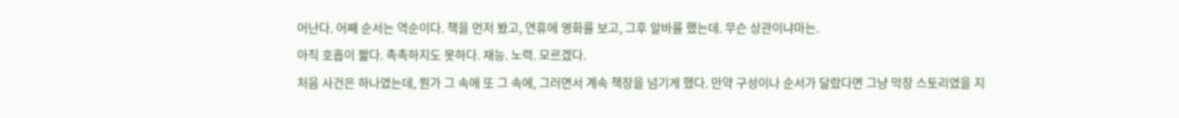어난다. 어째 순서는 역순이다. 책을 먼저 봤고, 연휴에 영화를 보고, 그후 알바를 했는데. 무슨 상관이냐마는.
아직 호흡이 짧다. 촉촉하지도 못하다. 재능. 노력. 모르겠다.
처음 사건은 하나였는데, 뭔가 그 속에 또 그 속에, 그러면서 계속 책장을 넘기게 했다. 만약 구성이나 순서가 달랐다면 그냥 막장 스토리였을 지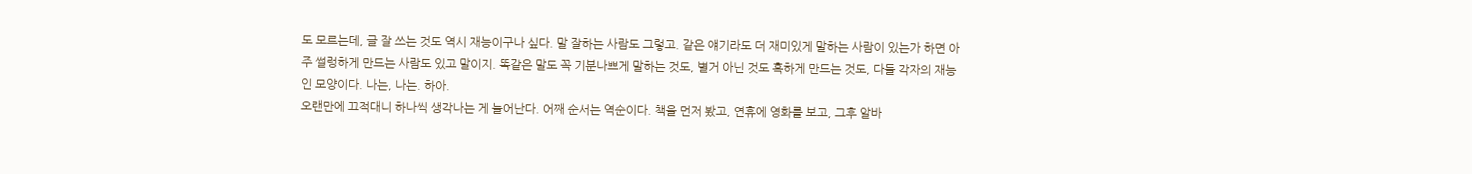도 모르는데, 글 잘 쓰는 것도 역시 재능이구나 싶다. 말 잘하는 사람도 그렇고. 같은 얘기라도 더 재미있게 말하는 사람이 있는가 하면 아주 썰렁하게 만드는 사람도 있고 말이지. 똑같은 말도 꼭 기분나쁘게 말하는 것도, 별거 아닌 것도 혹하게 만드는 것도, 다들 각자의 재능인 모양이다. 나는, 나는. 하아.
오랜만에 끄적대니 하나씩 생각나는 게 늘어난다. 어째 순서는 역순이다. 책을 먼저 봤고, 연휴에 영화를 보고, 그후 알바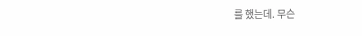를 했는데. 무슨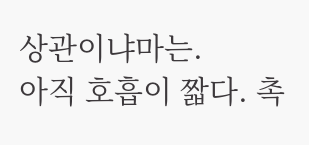상관이냐마는.
아직 호흡이 짧다. 촉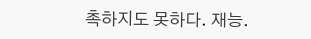촉하지도 못하다. 재능.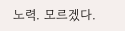노력. 모르겠다.